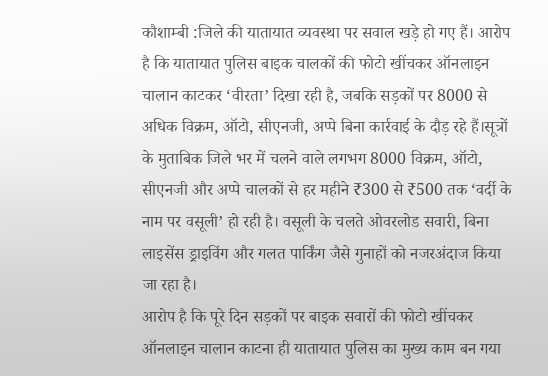कौशाम्बी :जिले की यातायात व्यवस्था पर सवाल खड़े हो गए हैं। आरोप है कि यातायात पुलिस बाइक चालकों की फोटो खींचकर ऑनलाइन चालान काटकर ‘वीरता’ दिखा रही है, जबकि सड़कों पर 8000 से अधिक विक्रम, ऑटो, सीएनजी, अप्पे बिना कार्रवाई के दौड़ रहे हैं।सूत्रों के मुताबिक जिले भर में चलने वाले लगभग 8000 विक्रम, ऑटो, सीएनजी और अप्पे चालकों से हर महीने ₹300 से ₹500 तक ‘वर्दी के नाम पर वसूली’ हो रही है। वसूली के चलते ओवरलोड सवारी, बिना लाइसेंस ड्राइविंग और गलत पार्किंग जैसे गुनाहों को नजरअंदाज किया जा रहा है।
आरोप है कि पूरे दिन सड़कों पर बाइक सवारों की फोटो खींचकर ऑनलाइन चालान काटना ही यातायात पुलिस का मुख्य काम बन गया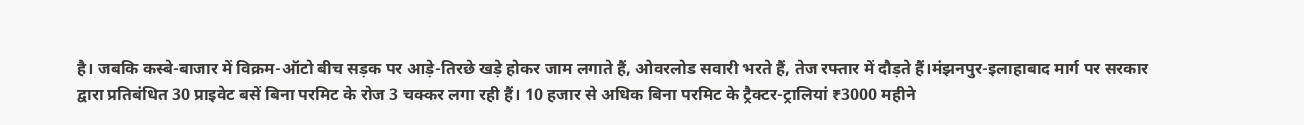है। जबकि कस्बे-बाजार में विक्रम-ऑटो बीच सड़क पर आड़े-तिरछे खड़े होकर जाम लगाते हैं, ओवरलोड सवारी भरते हैं, तेज रफ्तार में दौड़ते हैं।मंझनपुर-इलाहाबाद मार्ग पर सरकार द्वारा प्रतिबंधित 30 प्राइवेट बसें बिना परमिट के रोज 3 चक्कर लगा रही हैं। 10 हजार से अधिक बिना परमिट के ट्रैक्टर-ट्रालियां ₹3000 महीने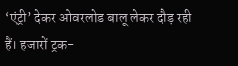‘एंट्री’ देकर ओवरलोड बालू लेकर दौड़ रही हैं। हजारों ट्रक-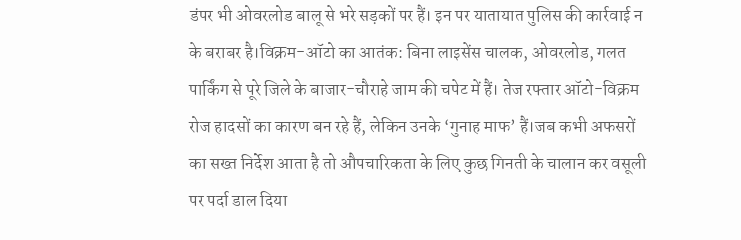डंपर भी ओवरलोड बालू से भरे सड़कों पर हैं। इन पर यातायात पुलिस की कार्रवाई न के बराबर है।विक्रम-ऑटो का आतंक: बिना लाइसेंस चालक, ओवरलोड, गलत पार्किंग से पूरे जिले के बाजार-चौराहे जाम की चपेट में हैं। तेज रफ्तार ऑटो-विक्रम रोज हादसों का कारण बन रहे हैं, लेकिन उनके ‘गुनाह माफ’ हैं।जब कभी अफसरों का सख्त निर्देश आता है तो औपचारिकता के लिए कुछ गिनती के चालान कर वसूली पर पर्दा डाल दिया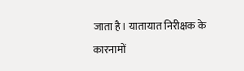जाता है। यातायात निरीक्षक के कारनामों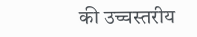की उच्चस्तरीय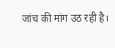जांच की मांग उठ रही है।